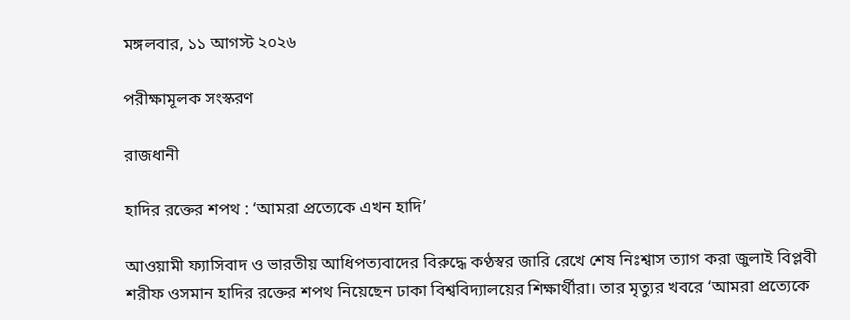মঙ্গলবার, ১১ আগস্ট ২০২৬

পরীক্ষামূলক সংস্করণ

রাজধানী

হাদির রক্তের শপথ : ‘আমরা প্রত্যেকে এখন হাদি’

আওয়ামী ফ্যাসিবাদ ও ভারতীয় আধিপত্যবাদের বিরুদ্ধে কণ্ঠস্বর জারি রেখে শেষ নিঃশ্বাস ত্যাগ করা জুলাই বিপ্লবী শরীফ ওসমান হাদির রক্তের শপথ নিয়েছেন ঢাকা বিশ্ববিদ্যালয়ের শিক্ষার্থীরা। তার মৃত্যুর খবরে ‘আমরা প্রত্যেকে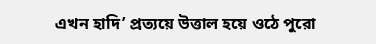এখন হাদি’ প্রত্যয়ে উত্তাল হয়ে ওঠে পুরো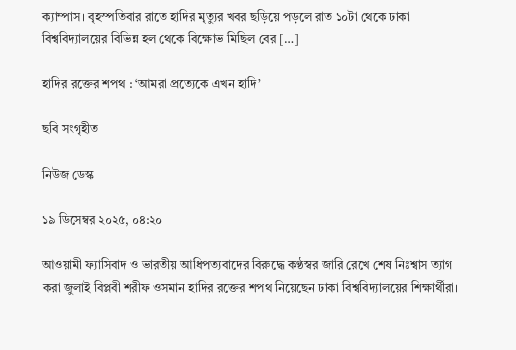ক্যাম্পাস। বৃহস্পতিবার রাতে হাদির মৃত্যুর খবর ছড়িয়ে পড়লে রাত ১০টা থেকে ঢাকা বিশ্ববিদ্যালয়ের বিভিন্ন হল থেকে বিক্ষোভ মিছিল বের […]

হাদির রক্তের শপথ : ‘আমরা প্রত্যেকে এখন হাদি’

ছবি সংগৃহীত

নিউজ ডেস্ক

১৯ ডিসেম্বর ২০২৫, ০৪:২০

আওয়ামী ফ্যাসিবাদ ও ভারতীয় আধিপত্যবাদের বিরুদ্ধে কণ্ঠস্বর জারি রেখে শেষ নিঃশ্বাস ত্যাগ করা জুলাই বিপ্লবী শরীফ ওসমান হাদির রক্তের শপথ নিয়েছেন ঢাকা বিশ্ববিদ্যালয়ের শিক্ষার্থীরা।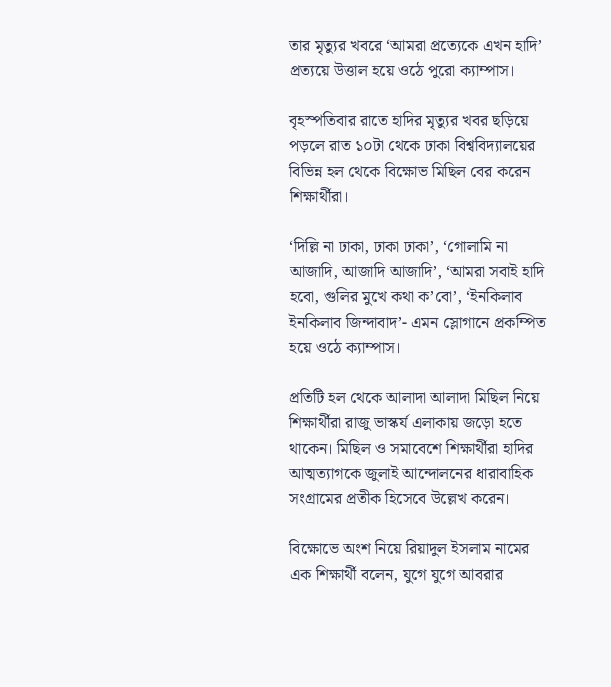তার মৃত্যুর খবরে ‘আমরা প্রত্যেকে এখন হাদি’ প্রত্যয়ে উত্তাল হয়ে ওঠে পুরো ক্যাম্পাস।

বৃহস্পতিবার রাতে হাদির মৃত্যুর খবর ছড়িয়ে পড়লে রাত ১০টা থেকে ঢাকা বিশ্ববিদ্যালয়ের বিভিন্ন হল থেকে বিক্ষোভ মিছিল বের করেন শিক্ষার্থীরা।

‘দিল্লি না ঢাকা, ঢাকা ঢাকা’, ‘গোলামি না আজাদি, আজাদি আজাদি’, ‘আমরা সবাই হাদি হবো, গুলির মুখে কথা ক’বো’, ‘ইনকিলাব ইনকিলাব জিন্দাবাদ’- এমন স্লোগানে প্রকম্পিত হয়ে ওঠে ক্যাম্পাস।

প্রতিটি হল থেকে আলাদা আলাদা মিছিল নিয়ে শিক্ষার্থীরা রাজু ভাস্কর্য এলাকায় জড়ো হতে থাকেন। মিছিল ও সমাবেশে শিক্ষার্থীরা হাদির আত্মত্যাগকে জুলাই আন্দোলনের ধারাবাহিক সংগ্রামের প্রতীক হিসেবে উল্লেখ করেন।

বিক্ষোভে অংশ নিয়ে রিয়াদুল ইসলাম নামের এক শিক্ষার্থী বলেন, যুগে যুগে আবরার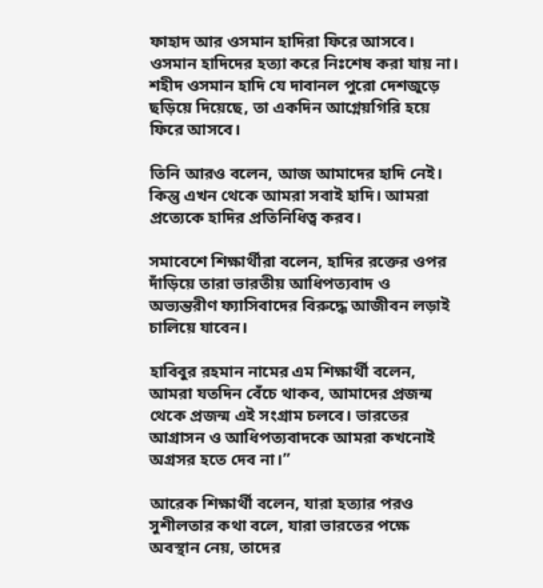ফাহাদ আর ওসমান হাদিরা ফিরে আসবে। ওসমান হাদিদের হত্যা করে নিঃশেষ করা যায় না। শহীদ ওসমান হাদি যে দাবানল পুরো দেশজুড়ে ছড়িয়ে দিয়েছে, তা একদিন আগ্নেয়গিরি হয়ে ফিরে আসবে।

তিনি আরও বলেন, আজ আমাদের হাদি নেই। কিন্তু এখন থেকে আমরা সবাই হাদি। আমরা প্রত্যেকে হাদির প্রতিনিধিত্ব করব।

সমাবেশে শিক্ষার্থীরা বলেন, হাদির রক্তের ওপর দাঁড়িয়ে তারা ভারতীয় আধিপত্যবাদ ও অভ্যন্তরীণ ফ্যাসিবাদের বিরুদ্ধে আজীবন লড়াই চালিয়ে যাবেন।

হাবিবুর রহমান নামের এম শিক্ষার্থী বলেন, আমরা যতদিন বেঁচে থাকব, আমাদের প্রজন্ম থেকে প্রজন্ম এই সংগ্রাম চলবে। ভারতের আগ্রাসন ও আধিপত্যবাদকে আমরা কখনোই অগ্রসর হতে দেব না।”

আরেক শিক্ষার্থী বলেন, যারা হত্যার পরও সুশীলতার কথা বলে, যারা ভারতের পক্ষে অবস্থান নেয়, তাদের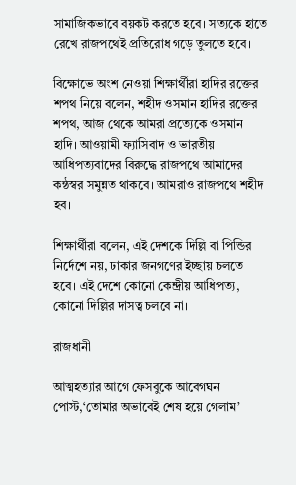সামাজিকভাবে বয়কট করতে হবে। সত্যকে হাতে রেখে রাজপথেই প্রতিরোধ গড়ে তুলতে হবে।

বিক্ষোভে অংশ নেওয়া শিক্ষার্থীরা হাদির রক্তের শপথ নিয়ে বলেন, শহীদ ওসমান হাদির রক্তের শপথ, আজ থেকে আমরা প্রত্যেকে ওসমান হাদি। আওয়ামী ফ্যাসিবাদ ও ভারতীয় আধিপত্যবাদের বিরুদ্ধে রাজপথে আমাদের কন্ঠস্বর সমুন্নত থাকবে। আমরাও রাজপথে শহীদ হব।

শিক্ষার্থীরা বলেন, এই দেশকে দিল্লি বা পিন্ডির নির্দেশে নয়, ঢাকার জনগণের ইচ্ছায় চলতে হবে। এই দেশে কোনো কেন্দ্রীয় আধিপত্য, কোনো দিল্লির দাসত্ব চলবে না।

রাজধানী

আত্মহত্যার আগে ফেসবুকে আবেগঘন পোস্ট,‘তোমার অভাবেই শেষ হয়ে গেলাম’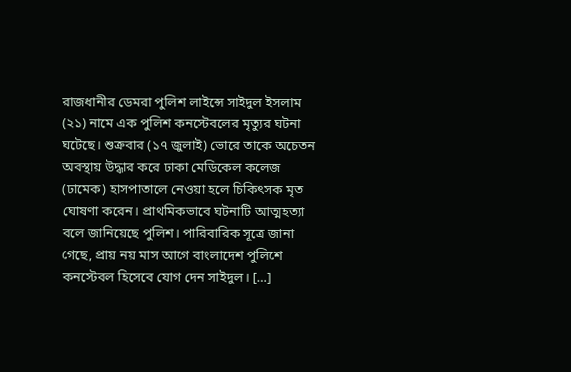রাজধানীর ডেমরা পুলিশ লাইন্সে সাইদুল ইসলাম (২১) নামে এক পুলিশ কনস্টেবলের মৃত্যুর ঘটনা ঘটেছে। শুক্রবার (১৭ জুলাই) ভোরে তাকে অচেতন অবস্থায় উদ্ধার করে ঢাকা মেডিকেল কলেজ (ঢামেক) হাসপাতালে নেওয়া হলে চিকিৎসক মৃত ঘোষণা করেন। প্রাথমিকভাবে ঘটনাটি আত্মহত্যা বলে জানিয়েছে পুলিশ। পারিবারিক সূত্রে জানা গেছে, প্রায় নয় মাস আগে বাংলাদেশ পুলিশে কনস্টেবল হিসেবে যোগ দেন সাইদুল। […]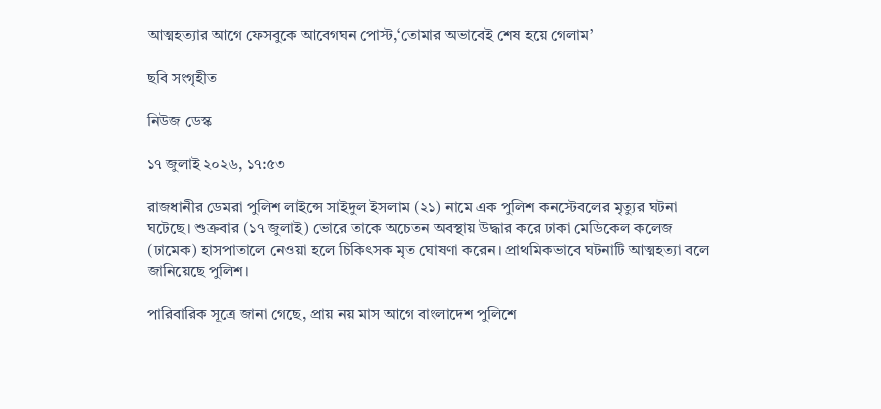আত্মহত্যার আগে ফেসবুকে আবেগঘন পোস্ট,‘তোমার অভাবেই শেষ হয়ে গেলাম’

ছবি সংগৃহীত

নিউজ ডেস্ক

১৭ জুলাই ২০২৬, ১৭:৫৩

রাজধানীর ডেমরা পুলিশ লাইন্সে সাইদুল ইসলাম (২১) নামে এক পুলিশ কনস্টেবলের মৃত্যুর ঘটনা ঘটেছে। শুক্রবার (১৭ জুলাই) ভোরে তাকে অচেতন অবস্থায় উদ্ধার করে ঢাকা মেডিকেল কলেজ (ঢামেক) হাসপাতালে নেওয়া হলে চিকিৎসক মৃত ঘোষণা করেন। প্রাথমিকভাবে ঘটনাটি আত্মহত্যা বলে জানিয়েছে পুলিশ।

পারিবারিক সূত্রে জানা গেছে, প্রায় নয় মাস আগে বাংলাদেশ পুলিশে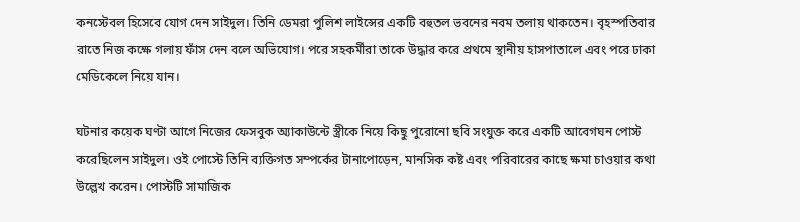কনস্টেবল হিসেবে যোগ দেন সাইদুল। তিনি ডেমরা পুলিশ লাইন্সের একটি বহুতল ভবনের নবম তলায় থাকতেন। বৃহস্পতিবার রাতে নিজ কক্ষে গলায় ফাঁস দেন বলে অভিযোগ। পরে সহকর্মীরা তাকে উদ্ধার করে প্রথমে স্থানীয় হাসপাতালে এবং পরে ঢাকা মেডিকেলে নিয়ে যান।

ঘটনার কয়েক ঘণ্টা আগে নিজের ফেসবুক অ্যাকাউন্টে স্ত্রীকে নিয়ে কিছু পুরোনো ছবি সংযুক্ত করে একটি আবেগঘন পোস্ট করেছিলেন সাইদুল। ওই পোস্টে তিনি ব্যক্তিগত সম্পর্কের টানাপোড়েন, মানসিক কষ্ট এবং পরিবারের কাছে ক্ষমা চাওয়ার কথা উল্লেখ করেন। পোস্টটি সামাজিক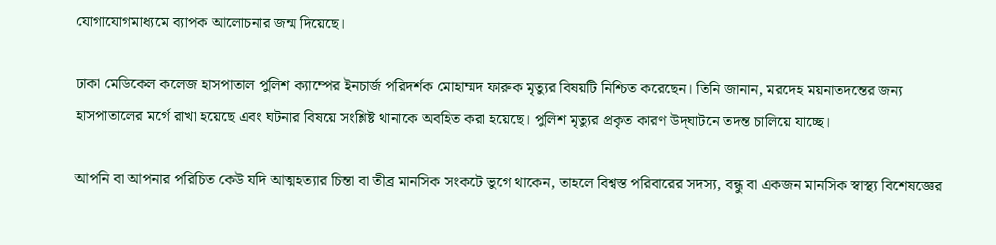যোগাযোগমাধ্যমে ব্যাপক আলোচনার জন্ম দিয়েছে।

ঢাকা মেডিকেল কলেজ হাসপাতাল পুলিশ ক্যাম্পের ইনচার্জ পরিদর্শক মোহাম্মদ ফারুক মৃত্যুর বিষয়টি নিশ্চিত করেছেন। তিনি জানান, মরদেহ ময়নাতদন্তের জন্য হাসপাতালের মর্গে রাখা হয়েছে এবং ঘটনার বিষয়ে সংশ্লিষ্ট থানাকে অবহিত করা হয়েছে। পুলিশ মৃত্যুর প্রকৃত কারণ উদ্‌ঘাটনে তদন্ত চালিয়ে যাচ্ছে।

আপনি বা আপনার পরিচিত কেউ যদি আত্মহত্যার চিন্তা বা তীব্র মানসিক সংকটে ভুগে থাকেন, তাহলে বিশ্বস্ত পরিবারের সদস্য, বন্ধু বা একজন মানসিক স্বাস্থ্য বিশেষজ্ঞের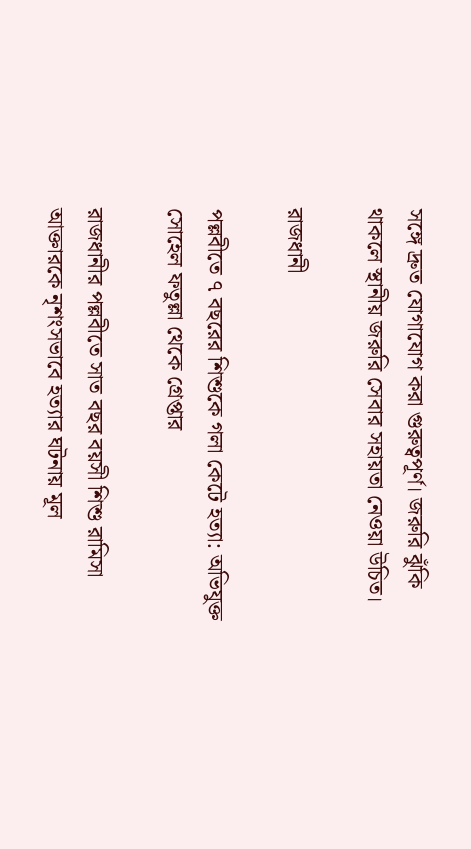সঙ্গে দ্রুত যোগাযোগ করা গুরুত্বপূর্ণ। জরুরি ঝুঁকি থাকলে স্থানীয় জরুরি সেবার সহায়তা নেওয়া উচিত।

রাজধানী

পল্লবীতে ৭ বছরের শিশুকে গলা কেটে হত্যা: অভিযুক্ত সোহেল ফতুল্লা থেকে গ্রেপ্তার

রাজধানীর পল্লবীতে সাত বছর বয়সী শিশু রামিসা আক্তারকে নৃশংসভাবে হত্যার ঘটনায় মূল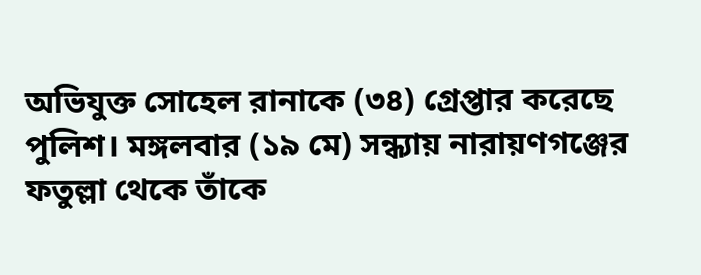অভিযুক্ত সোহেল রানাকে (৩৪) গ্রেপ্তার করেছে পুলিশ। মঙ্গলবার (১৯ মে) সন্ধ্যায় নারায়ণগঞ্জের ফতুল্লা থেকে তাঁকে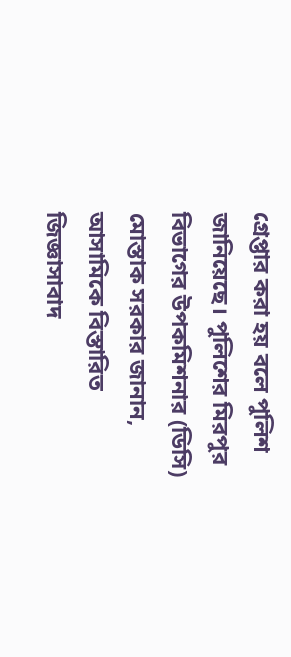গ্রেপ্তার করা হয় বলে পুলিশ জানিয়েছে। পুলিশের মিরপুর বিভাগের উপকমিশনার (ডিসি) মোস্তাক সরকার জানান, আসামিকে বিস্তারিত জিজ্ঞাসাবাদ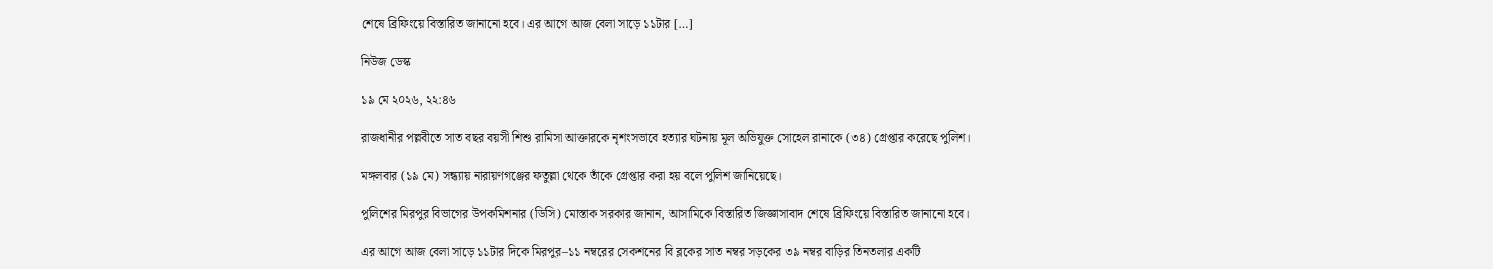শেষে ব্রিফিংয়ে বিস্তারিত জানানো হবে। এর আগে আজ বেলা সাড়ে ১১টার […]

নিউজ ডেস্ক

১৯ মে ২০২৬, ২২:৪৬

রাজধানীর পল্লবীতে সাত বছর বয়সী শিশু রামিসা আক্তারকে নৃশংসভাবে হত্যার ঘটনায় মূল অভিযুক্ত সোহেল রানাকে (৩৪) গ্রেপ্তার করেছে পুলিশ।

মঙ্গলবার (১৯ মে) সন্ধ্যায় নারায়ণগঞ্জের ফতুল্লা থেকে তাঁকে গ্রেপ্তার করা হয় বলে পুলিশ জানিয়েছে।

পুলিশের মিরপুর বিভাগের উপকমিশনার (ডিসি) মোস্তাক সরকার জানান, আসামিকে বিস্তারিত জিজ্ঞাসাবাদ শেষে ব্রিফিংয়ে বিস্তারিত জানানো হবে।

এর আগে আজ বেলা সাড়ে ১১টার দিকে মিরপুর–১১ নম্বরের সেকশনের বি ব্লকের সাত নম্বর সড়কের ৩৯ নম্বর বাড়ির তিনতলার একটি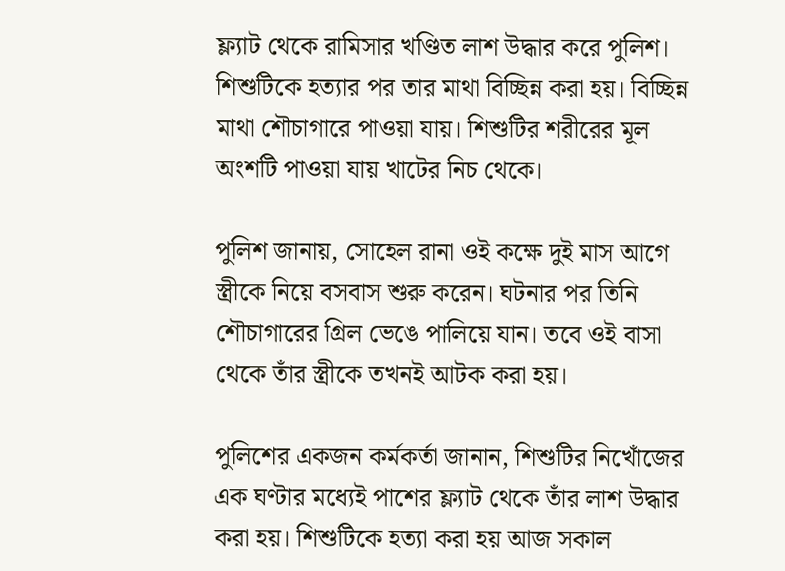ফ্ল্যাট থেকে রামিসার খণ্ডিত লাশ উদ্ধার করে পুলিশ। শিশুটিকে হত্যার পর তার মাথা বিচ্ছিন্ন করা হয়। বিচ্ছিন্ন মাথা শৌচাগারে পাওয়া যায়। শিশুটির শরীরের মূল অংশটি পাওয়া যায় খাটের নিচ থেকে।

পুলিশ জানায়, সোহেল রানা ওই কক্ষে দুই মাস আগে স্ত্রীকে নিয়ে বসবাস শুরু করেন। ঘটনার পর তিনি শৌচাগারের গ্রিল ভেঙে পালিয়ে যান। তবে ওই বাসা থেকে তাঁর স্ত্রীকে তখনই আটক করা হয়।

পুলিশের একজন কর্মকর্তা জানান, শিশুটির নিখোঁজের এক ঘণ্টার মধ্যেই পাশের ফ্ল্যাট থেকে তাঁর লাশ উদ্ধার করা হয়। শিশুটিকে হত্যা করা হয় আজ সকাল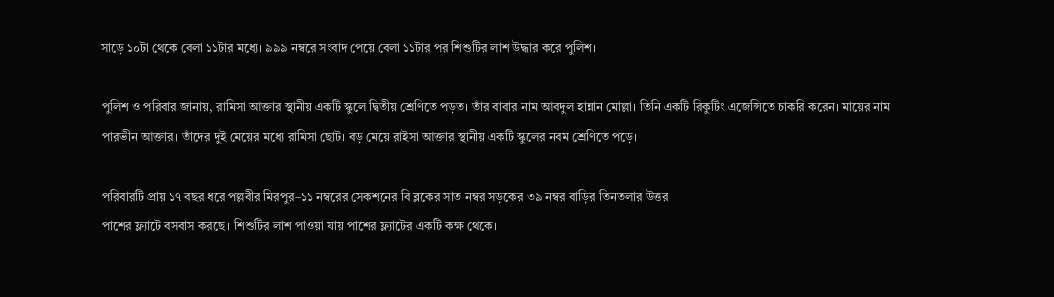সাড়ে ১০টা থেকে বেলা ১১টার মধ্যে। ৯৯৯ নম্বরে সংবাদ পেয়ে বেলা ১১টার পর শিশুটির লাশ উদ্ধার করে পুলিশ।

পুলিশ ও পরিবার জানায়, রামিসা আক্তার স্থানীয় একটি স্কুলে দ্বিতীয় শ্রেণিতে পড়ত। তাঁর বাবার নাম আবদুল হান্নান মোল্লা। তিনি একটি রিকুটিং এজেন্সিতে চাকরি করেন। মায়ের নাম পারভীন আক্তার। তাঁদের দুই মেয়ের মধ্যে রামিসা ছোট। বড় মেয়ে রাইসা আক্তার স্থানীয় একটি স্কুলের নবম শ্রেণিতে পড়ে।

পরিবারটি প্রায় ১৭ বছর ধরে পল্লবীর মিরপুর–১১ নম্বরের সেকশনের বি ব্লকের সাত নম্বর সড়কের ৩৯ নম্বর বাড়ির তিনতলার উত্তর
পাশের ফ্ল্যাটে বসবাস করছে। শিশুটির লাশ পাওয়া যায় পাশের ফ্ল্যাটের একটি কক্ষ থেকে।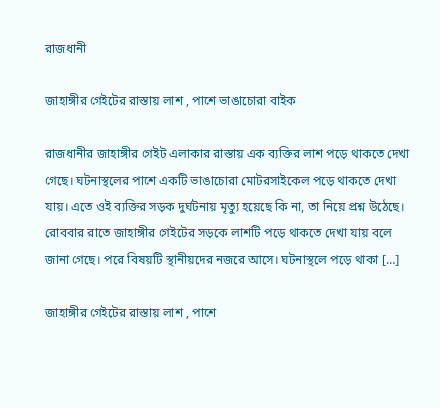রাজধানী

জাহাঙ্গীর গেইটের রাস্তায় লাশ , পাশে ভাঙাচোরা বাইক

রাজধানীর জাহাঙ্গীর গেইট এলাকার রাস্তায় এক ব্যক্তির লাশ পড়ে থাকতে দেখা গেছে। ঘটনাস্থলের পাশে একটি ভাঙাচোরা মোটরসাইকেল পড়ে থাকতে দেখা যায়। এতে ওই ব্যক্তির সড়ক দুর্ঘটনায় মৃত্যু হয়েছে কি না, তা নিয়ে প্রশ্ন উঠেছে। রোববার রাতে জাহাঙ্গীর গেইটের সড়কে লাশটি পড়ে থাকতে দেখা যায় বলে জানা গেছে। পরে বিষয়টি স্থানীয়দের নজরে আসে। ঘটনাস্থলে পড়ে থাকা […]

জাহাঙ্গীর গেইটের রাস্তায় লাশ , পাশে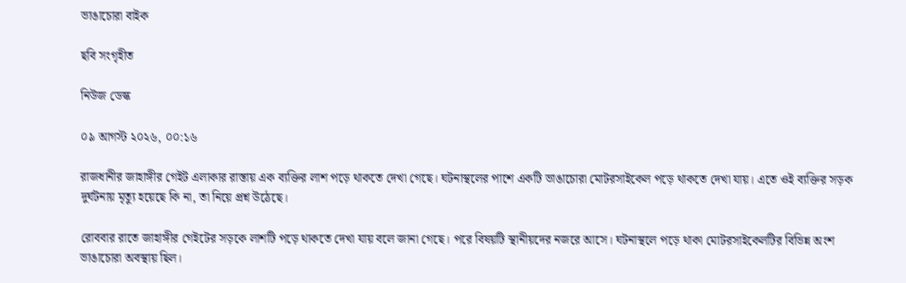ভাঙাচোরা বাইক

ছবি সংগৃহীত

নিউজ ডেস্ক

০৯ আগস্ট ২০২৬, ০০:১৬

রাজধানীর জাহাঙ্গীর গেইট এলাকার রাস্তায় এক ব্যক্তির লাশ পড়ে থাকতে দেখা গেছে। ঘটনাস্থলের পাশে একটি ভাঙাচোরা মোটরসাইকেল পড়ে থাকতে দেখা যায়। এতে ওই ব্যক্তির সড়ক দুর্ঘটনায় মৃত্যু হয়েছে কি না, তা নিয়ে প্রশ্ন উঠেছে।

রোববার রাতে জাহাঙ্গীর গেইটের সড়কে লাশটি পড়ে থাকতে দেখা যায় বলে জানা গেছে। পরে বিষয়টি স্থানীয়দের নজরে আসে। ঘটনাস্থলে পড়ে থাকা মোটরসাইকেলটির বিভিন্ন অংশ ভাঙাচোরা অবস্থায় ছিল।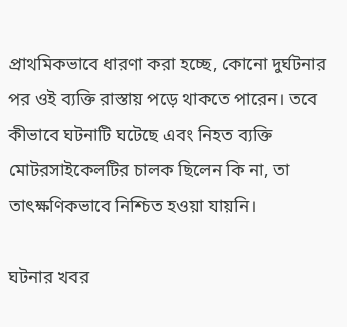প্রাথমিকভাবে ধারণা করা হচ্ছে, কোনো দুর্ঘটনার পর ওই ব্যক্তি রাস্তায় পড়ে থাকতে পারেন। তবে কীভাবে ঘটনাটি ঘটেছে এবং নিহত ব্যক্তি মোটরসাইকেলটির চালক ছিলেন কি না, তা তাৎক্ষণিকভাবে নিশ্চিত হওয়া যায়নি।

ঘটনার খবর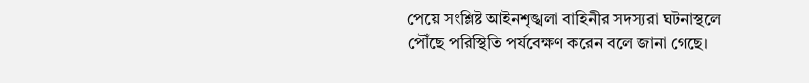পেয়ে সংশ্লিষ্ট আইনশৃঙ্খলা বাহিনীর সদস্যরা ঘটনাস্থলে পৌঁছে পরিস্থিতি পর্যবেক্ষণ করেন বলে জানা গেছে।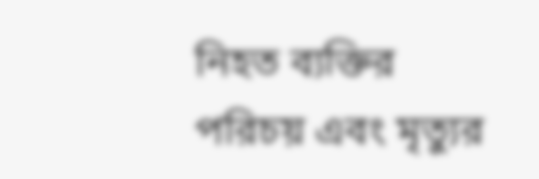নিহত ব্যক্তির পরিচয় এবং মৃত্যুর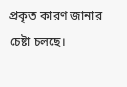প্রকৃত কারণ জানার চেষ্টা চলছে।